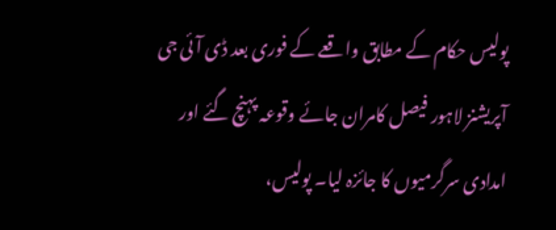پولیس حکام کے مطابق واقعے کے فوری بعد ڈی آئی جی آپریشنز لاہور فیصل کامران جائے وقوعہ پہنچ گئے اور امدادی سرگرمیوں کا جائزہ لیا۔ پولیس،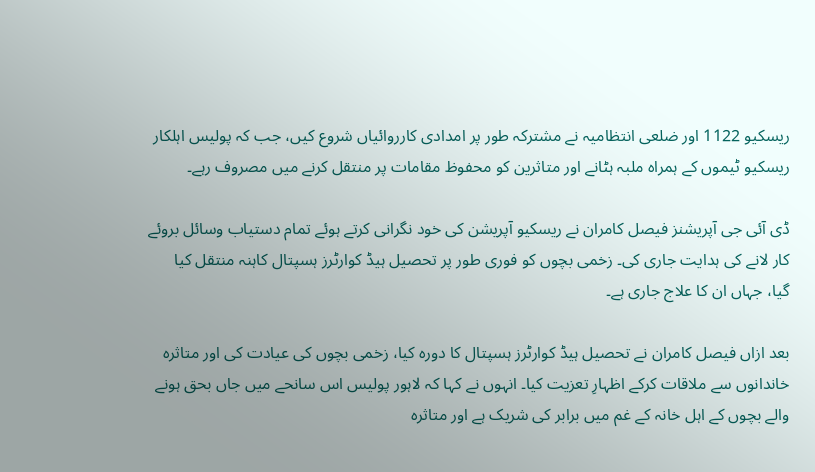ریسکیو 1122 اور ضلعی انتظامیہ نے مشترکہ طور پر امدادی کارروائیاں شروع کیں، جب کہ پولیس اہلکار ریسکیو ٹیموں کے ہمراہ ملبہ ہٹانے اور متاثرین کو محفوظ مقامات پر منتقل کرنے میں مصروف رہے۔

ڈی آئی جی آپریشنز فیصل کامران نے ریسکیو آپریشن کی خود نگرانی کرتے ہوئے تمام دستیاب وسائل بروئے کار لانے کی ہدایت جاری کی۔ زخمی بچوں کو فوری طور پر تحصیل ہیڈ کوارٹرز ہسپتال کاہنہ منتقل کیا گیا، جہاں ان کا علاج جاری ہے۔

بعد ازاں فیصل کامران نے تحصیل ہیڈ کوارٹرز ہسپتال کا دورہ کیا، زخمی بچوں کی عیادت کی اور متاثرہ خاندانوں سے ملاقات کرکے اظہارِ تعزیت کیا۔ انہوں نے کہا کہ لاہور پولیس اس سانحے میں جاں بحق ہونے والے بچوں کے اہل خانہ کے غم میں برابر کی شریک ہے اور متاثرہ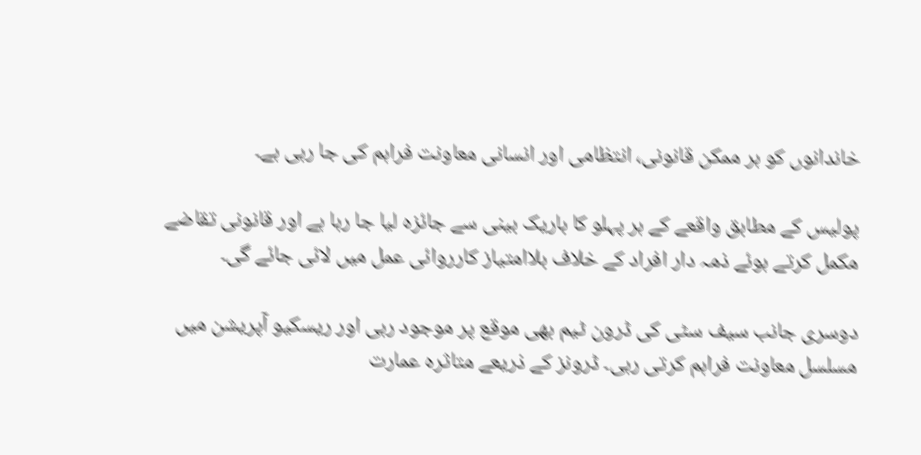خاندانوں کو ہر ممکن قانونی، انتظامی اور انسانی معاونت فراہم کی جا رہی ہے۔

پولیس کے مطابق واقعے کے ہر پہلو کا باریک بینی سے جائزہ لیا جا رہا ہے اور قانونی تقاضے مکمل کرتے ہوئے ذمہ دار افراد کے خلاف بلاامتیاز کارروائی عمل میں لائی جائے گی۔

دوسری جانب سیف سٹی کی ڈرون ٹیم بھی موقع پر موجود رہی اور ریسکیو آپریشن میں مسلسل معاونت فراہم کرتی رہی۔ ڈرونز کے ذریعے متاثرہ عمارت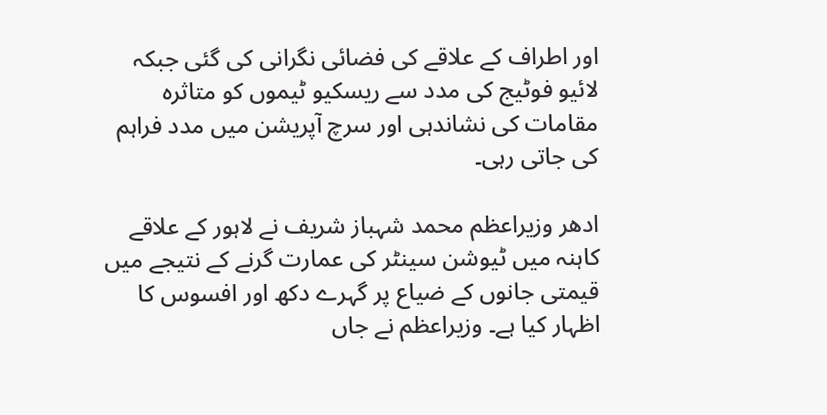اور اطراف کے علاقے کی فضائی نگرانی کی گئی جبکہ لائیو فوٹیج کی مدد سے ریسکیو ٹیموں کو متاثرہ مقامات کی نشاندہی اور سرچ آپریشن میں مدد فراہم کی جاتی رہی۔

ادھر وزیراعظم محمد شہباز شریف نے لاہور کے علاقے کاہنہ میں ٹیوشن سینٹر کی عمارت گرنے کے نتیجے میں قیمتی جانوں کے ضیاع پر گہرے دکھ اور افسوس کا اظہار کیا ہے۔ وزیراعظم نے جاں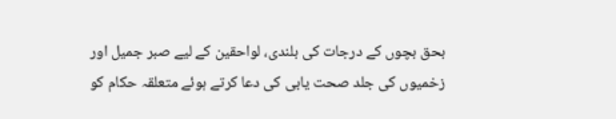بحق بچوں کے درجات کی بلندی، لواحقین کے لیے صبر جمیل اور زخمیوں کی جلد صحت یابی کی دعا کرتے ہوئے متعلقہ حکام کو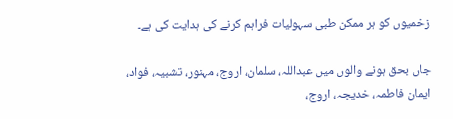زخمیوں کو ہر ممکن طبی سہولیات فراہم کرنے کی ہدایت کی ہے۔

جاں بحق ہونے والوں میں عبداللہ، سلمان، اروج، مہنور، تشبیہ، فواد، ایمان فاطمہ، خدیجہ، اروج،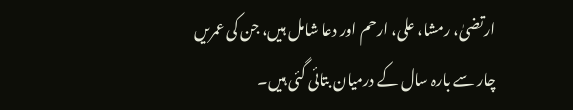ارتضیٰ، رمشا، علی، ارحم اور دعا شامل ہیں، جن کی عمریں چار سے بارہ سال کے درمیان بتائی گئی ہیں۔